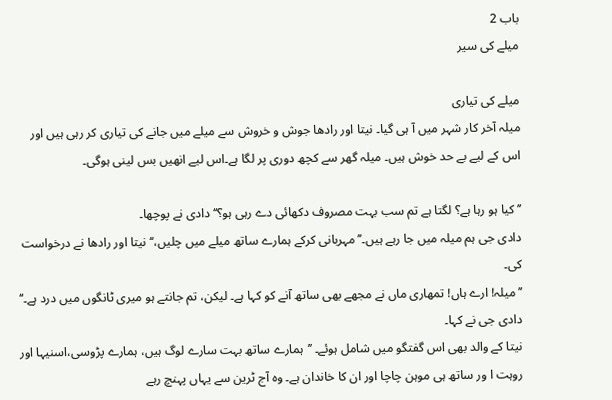باب 2
میلے کی سیر

میلے کی تیاری
میلہ آخر کار شہر میں آ ہی گیا۔ نیتا اور رادھا جوش و خروش سے میلے میں جانے کی تیاری کر رہی ہیں اور اس کے لیے بے حد خوش ہیں۔ میلہ گھر سے کچھ دوری پر لگا ہے۔اس لیے انھیں بس لینی ہوگی۔

’’کیا ہو رہا ہے؟ لگتا ہے تم سب بہت مصروف دکھائی دے رہی ہو؟‘‘ دادی نے پوچھا۔
دادی جی ہم میلہ میں جا رہے ہیں۔’’ مہربانی کرکے ہمارے ساتھ میلے میں چلیں،‘‘ نیتا اور رادھا نے درخواست کی۔
’’میلہ! ارے ہاں! تمھاری ماں نے مجھے بھی ساتھ آنے کو کہا ہے۔ لیکن، تم جانتے ہو میری ٹانگوں میں درد ہے۔‘‘ دادی جی نے کہا۔
نیتا کے والد بھی اس گفتگو میں شامل ہوئے۔ ’’ہمارے ساتھ بہت سارے لوگ ہیں، ہمارے پڑوسی،اسنیہا اور روہت ا ور ساتھ ہی موہن چاچا اور ان کا خاندان ہے۔ وہ آج ٹرین سے یہاں پہنچ رہے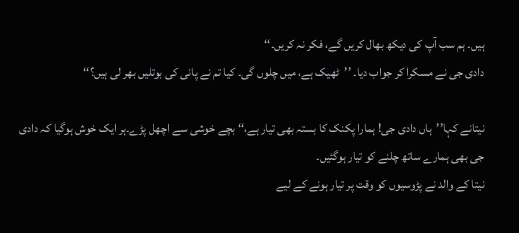ہیں۔ ہم سب آپ کی دیکھ بھال کریں گے، فکر نہ کریں۔‘‘
دادی جی نے مسکرا کر جواب دیا۔ ’’ٹھیک ہے، میں چلوں گی۔ کیا تم نے پانی کی بوتلیں بھر لی ہیں؟‘‘

نیتانے کہا’’ہاں دادی جی! ہمارا پکنک کا بستہ بھی تیار ہے،‘‘ بچے خوشی سے اچھل پڑے۔ہر ایک خوش ہوگیا کہ دادی جی بھی ہمارے ساتھ چلنے کو تیار ہوگئیں۔
نیتا کے والد نے پڑوسیوں کو وقت پر تیار ہونے کے لیے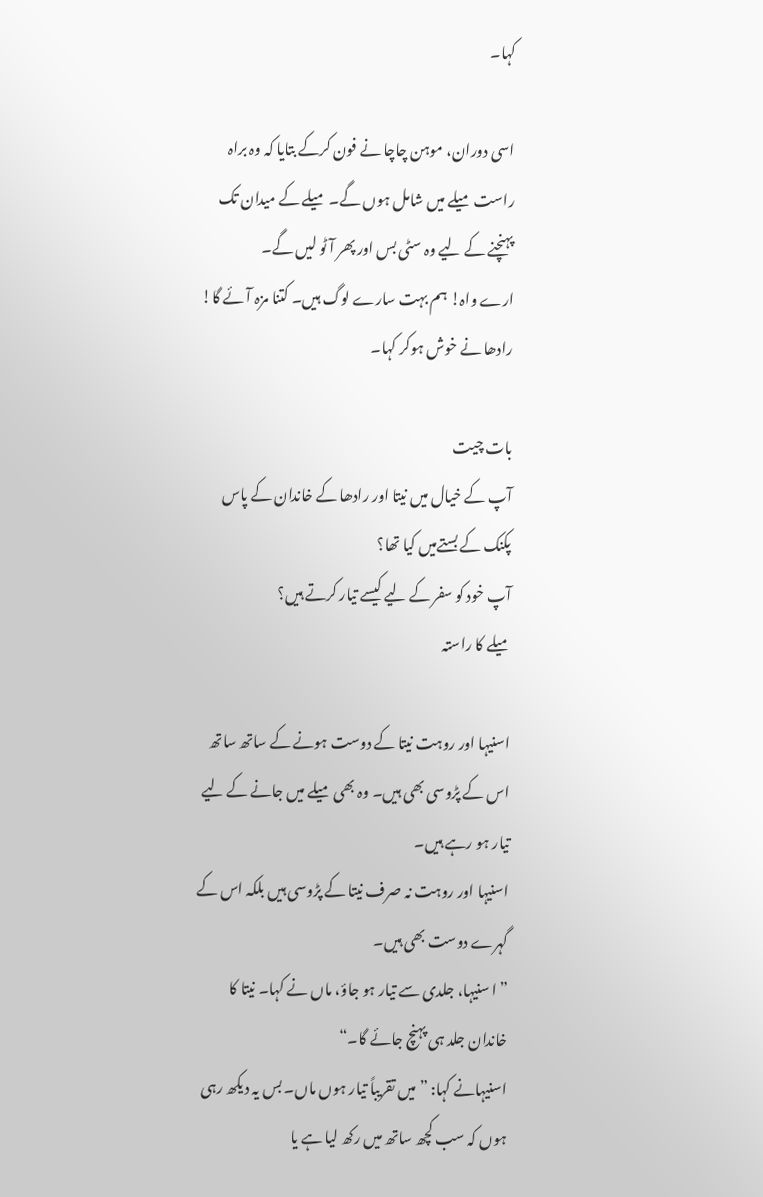کہا۔

اسی دوران، موہن چاچا نے فون کرکے بتایا کہ وہ براہ راست میلے میں شامل ہوں گے۔ میلے کے میدان تک پہنچنے کے لیے وہ سٹی بس اور پھر آٹو لیں گے۔
ارے واہ! ہم بہت سارے لوگ ہیں۔ کتنا مزہ آئے گا! رادھا نے خوش ہوکر کہا۔

بات چیت
آپ کے خیال میں نیتا اور رادھا کے خاندان کے پاس پکنک کے بستےمیں کیا تھا؟
آپ خود کو سفر کے لیے کیسے تیار کرتے ہیں؟
میلے کا راستہ

اسنیہا اور روہت نیتا کے دوست ہونے کے ساتھ ساتھ اس کے پڑوسی بھی ہیں۔ وہ بھی میلے میں جانے کے لیے تیار ہو رہے ہیں۔
اسنیہا اور روہت نہ صرف نیتا کے پڑوسی ہیں بلکہ اس کے گہرے دوست بھی ہیں۔
”ا سنیہا، جلدی سے تیار ہو جاؤ، ماں نے کہا۔ نیتا کا خاندان جلد ہی پہنچ جائے گا۔“
اسنیہانے کہا: ”میں تقریباً تیار ہوں ماں۔ بس یہ دیکھ رہی ہوں کہ سب کچھ ساتھ میں رکھ لیا ہے یا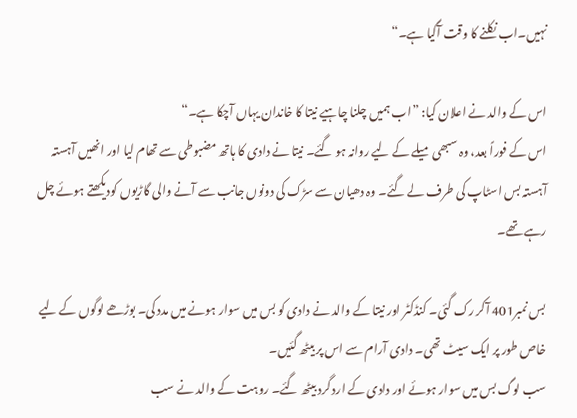نہیں۔اب نکلنے کا وقت آگیا ہے۔“

اس کے والد نے اعلان کیا: ”اب ہمیں چلنا چاہیے نیتا کا خاندان یہاں آچکا ہے۔“
اس کے فوراً بعد، وہ سبھی میلے کے لیے روانہ ہو گئے۔ نیتا نے دادی کا ہاتھ مضبوطی سے تھام لیا اور انھیں آہستہ آہستہ بس اسٹاپ کی طرف لے گئے۔ وہ دھیان سے سڑک کی دونوں جانب سے آنے والی گاڑیوں کودیکھتے ہوئے چل رہے تھے۔

بس نمبر401 آکر رک گئی۔ کنڈکٹر اور نیتا کے والد نے دادی کو بس میں سوار ہونے میں مدد کی۔ بوڑھے لوگوں کے لیے خاص طور پر ایک سیٹ تھی۔ دادی آرام سے اس پر بیٹھ گئیں۔
سب لوگ بس میں سوار ہوئے اور دادی کے ارد گرد بیٹھ گئے۔ روہت کے والد نے سب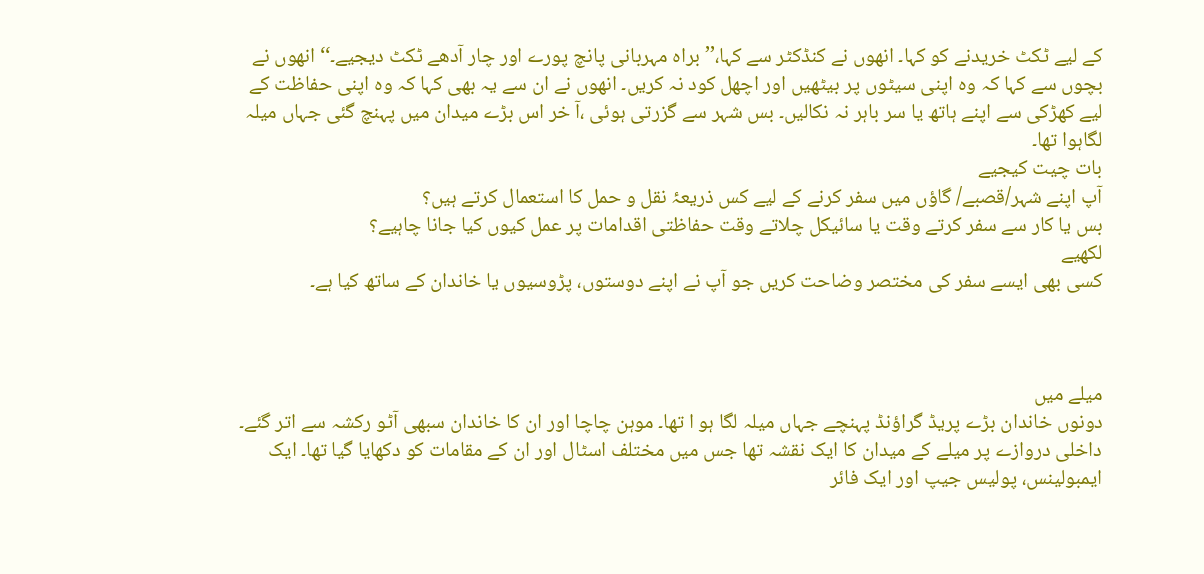کے لیے ٹکٹ خریدنے کو کہا۔ انھوں نے کنڈکٹر سے کہا،’’ براہ مہربانی پانچ پورے اور چار آدھے ٹکٹ دیجیے۔‘‘ انھوں نے بچوں سے کہا کہ وہ اپنی سیٹوں پر بیٹھیں اور اچھل کود نہ کریں۔ انھوں نے ان سے یہ بھی کہا کہ وہ اپنی حفاظت کے لیے کھڑکی سے اپنے ہاتھ یا سر باہر نہ نکالیں۔ بس شہر سے گزرتی ہوئی ،آ خر اس بڑے میدان میں پہنچ گئی جہاں میلہ لگاہوا تھا۔
بات چیت کیجیے
آپ اپنے شہر/قصبے/ گاؤں میں سفر کرنے کے لیے کس ذریعۂ نقل و حمل کا استعمال کرتے ہیں؟
بس یا کار سے سفر کرتے وقت یا سائیکل چلاتے وقت حفاظتی اقدامات پر عمل کیوں کیا جانا چاہیے؟
لکھیے
کسی بھی ایسے سفر کی مختصر وضاحت کریں جو آپ نے اپنے دوستوں، پڑوسیوں یا خاندان کے ساتھ کیا ہے۔



میلے میں
دونوں خاندان بڑے پریڈ گراؤنڈ پہنچے جہاں میلہ لگا ہو ا تھا۔ موہن چاچا اور ان کا خاندان سبھی آٹو رکشہ سے اتر گئے۔
داخلی دروازے پر میلے کے میدان کا ایک نقشہ تھا جس میں مختلف اسٹال اور ان کے مقامات کو دکھایا گیا تھا۔ ایک ایمبولینس، پولیس جیپ اور ایک فائر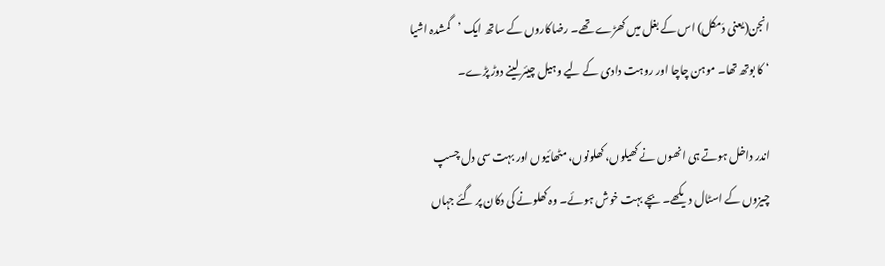انجن(یعنی دَمکل) اس کے بغل میں کھڑے تھے۔ رضاکاروں کے ساتھ ایک ’گمشدہ اشیا ‘ کا بوتھ تھا۔ موہن چاچا اور روہت دادی کے لیے وہیل چیئر لینے دوڑ پڑے۔

اندر داخل ہوتے ہی انھوں نے کھیلوں، کھلونوں، مٹھائیوں اور بہت سی دل چسپ چیزوں کے اسٹال دیکھے۔ بچے بہت خوش ہوئے۔ وہ کھلونے کی دکان پر گئے جہاں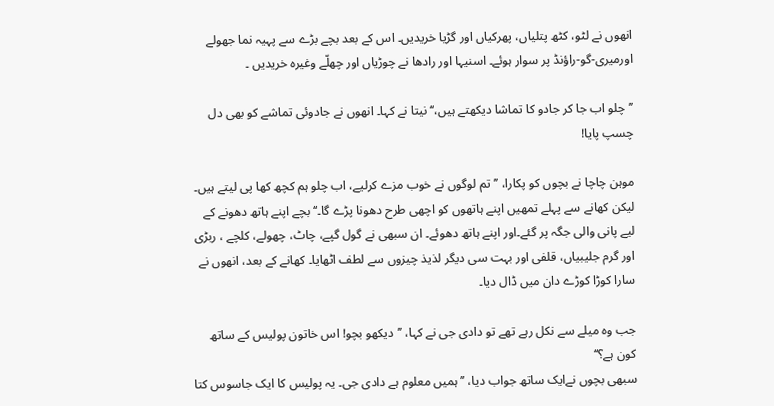انھوں نے لٹو، کٹھ پتلیاں، پھرکیاں اور گڑیا خریدیں۔ اس کے بعد بچے بڑے سے پہیہ نما جھولے اورمیری-گو-راؤنڈ پر سوار ہوئے۔ اسنیہا اور رادھا نے چوڑیاں اور چھلّے وغیرہ خریدیں ۔

’’چلو اب جا کر جادو کا تماشا دیکھتے ہیں،‘‘ نیتا نے کہا۔ انھوں نے جادوئی تماشے کو بھی دل چسپ پایا!

موہن چاچا نے بچوں کو پکارا، ’’تم لوگوں نے خوب مزے کرلیے، اب چلو ہم کچھ کھا پی لیتے ہیں۔ لیکن کھانے سے پہلے تمھیں اپنے ہاتھوں کو اچھی طرح دھونا پڑے گا۔‘‘ بچے اپنے ہاتھ دھونے کے لیے پانی والی جگہ پر گئے۔اور اپنے ہاتھ دھوئے۔ ان سبھی نے گول گپے، چاٹ، چھولے، کلچے ، ربڑی اور گرم جلیبیاں، قلفی اور بہت سی دیگر لذیذ چیزوں سے لطف اٹھایا۔ کھانے کے بعد، انھوں نے سارا کوڑا کوڑے دان میں ڈال دیا۔

جب وہ میلے سے نکل رہے تھے تو دادی جی نے کہا، ’’دیکھو بچو! اس خاتون پولیس کے ساتھ کون ہے؟‘‘
سبھی بچوں نےایک ساتھ جواب دیا، ’’ہمیں معلوم ہے دادی جی۔ یہ پولیس کا ایک جاسوس کتا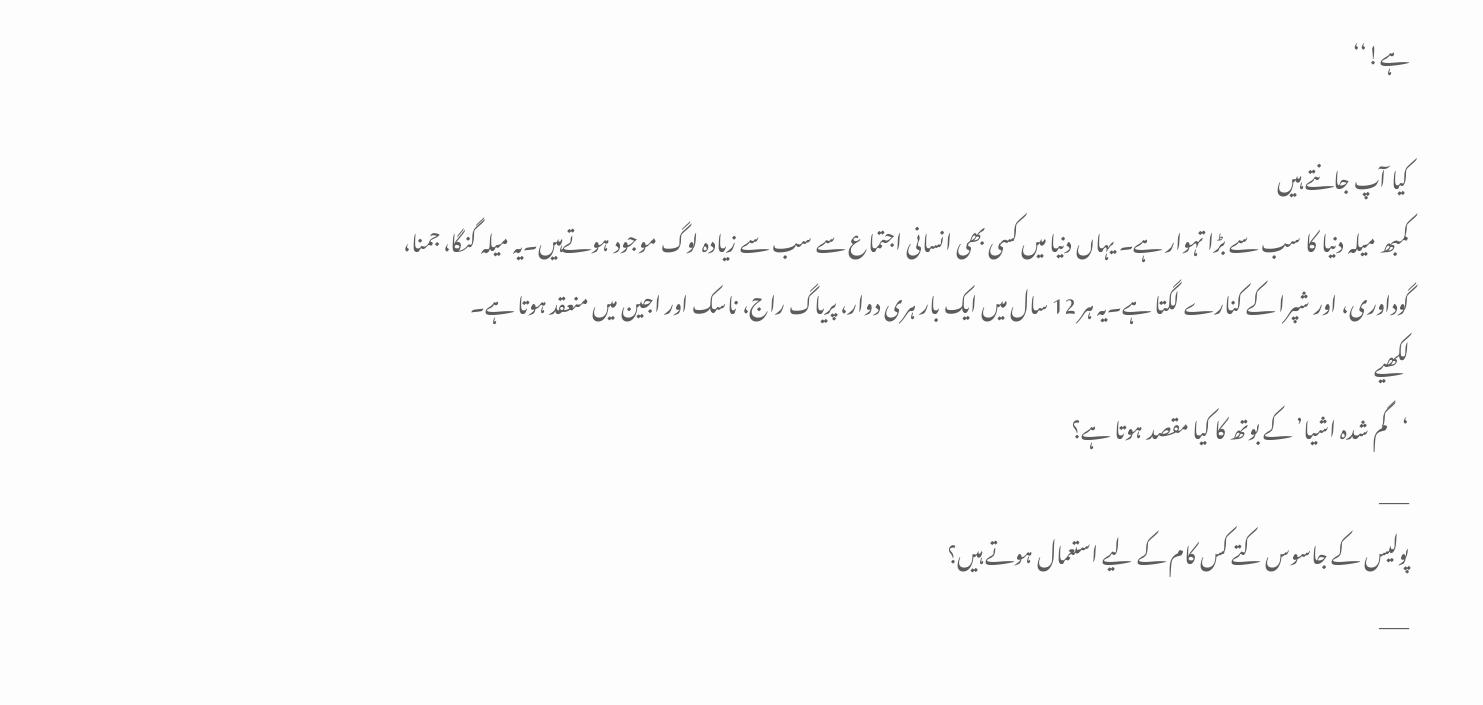ہے!‘‘

کیا آپ جانتے ہیں
کمبھ میلہ دنیا کا سب سے بڑا تہوار ہے۔ یہاں دنیا میں کسی بھی انسانی اجتماع سے سب سے زیادہ لوگ موجود ہوتےہیں۔یہ میلہ گنگا، جمنا، گوداوری، اور شپرا کے کنارے لگتا ہے۔یہ ہر 12 سال میں ایک بار ہری دوار، پریاگ راج، ناسک اور اجین میں منعقد ہوتا ہے۔
لکھیے
‘گم شدہ اشیا’ کے بوتھ کا کیا مقصد ہوتا ہے؟
___
پولیس کے جاسوس کتے کس کام کے لیے استعمال ہوتے ہیں؟
___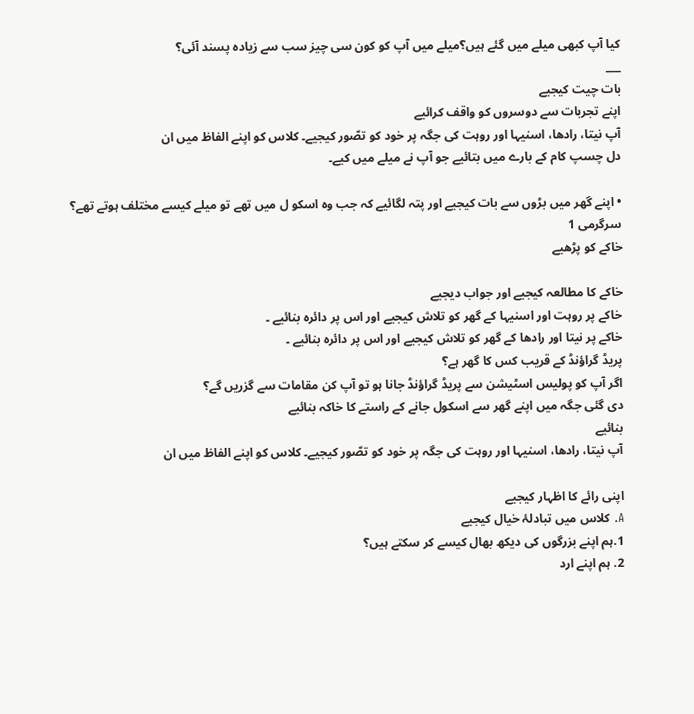کیا آپ کبھی میلے میں گئے ہیں؟میلے میں آپ کو کون سی چیز سب سے زیادہ پسند آئی؟
___
بات چیت کیجیے
اپنے تجربات سے دوسروں کو واقف کرائیے
آپ نیتا، رادھا، اسنیہا اور روہت کی جگہ پر خود کو تصّور کیجیے۔ کلاس کو اپنے الفاظ میں ان
دل چسپ کام کے بارے میں بتائیے جو آپ نے میلے میں کیے۔

• اپنے گھر میں بڑوں سے بات کیجیے اور پتہ لگائیے کہ جب وہ اسکو ل میں تھے تو میلے کیسے مختلف ہوتے تھے؟
سرگرمی 1
خاکے کو پڑھیے

خاکے کا مطالعہ کیجیے اور جواب دیجیے
خاکے پر روہت اور اسنیہا کے گھر کو تلاش کیجیے اور اس پر دائرہ بنائیے ۔
خاکے پر نیتا اور رادھا کے گھر کو تلاش کیجیے اور اس پر دائرہ بنائیے ۔
پریڈ گراؤنڈ کے قریب کس کا گھر ہے؟
اگر آپ کو پولیس اسٹیشن سے پریڈ گراؤنڈ جانا ہو تو آپ کن مقامات سے گزریں گے؟
دی گئی جگہ میں اپنے گھر سے اسکول جانے کے راستے کا خاکہ بنائیے
بنائیے
آپ نیتا، رادھا، اسنیہا اور روہت کی جگہ پر خود کو تصّور کیجیے۔ کلاس کو اپنے الفاظ میں ان

اپنی رائے کا اظہار کیجیے
A. کلاس میں تبادلۂ خیال کیجیے
1.ہم اپنے بزرگوں کی دیکھ بھال کیسے کر سکتے ہیں؟
2. ہم اپنے ارد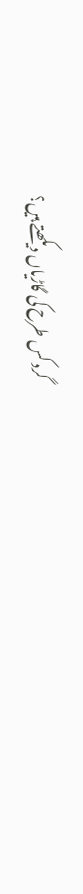گرد کس طرح کی گاڑیاں دیکھتے ہیں؟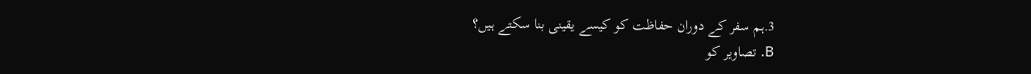3.ہم سفر کے دوران حفاظت کو کیسے یقینی بنا سکتے ہیں؟
B. تصاویر کو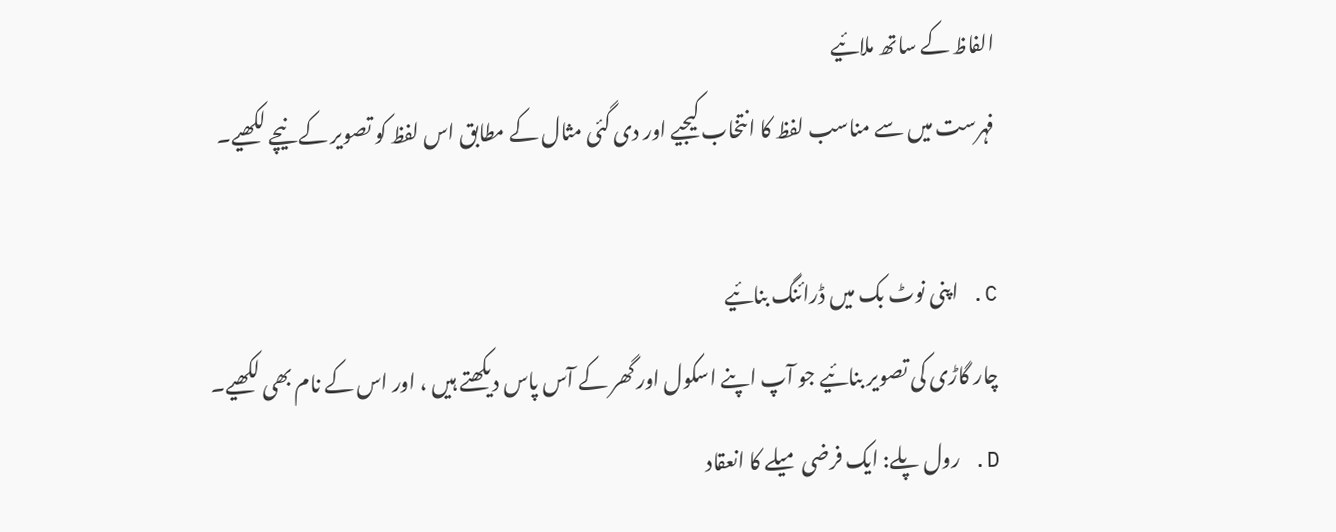الفاظ کے ساتھ ملائیے
فہرست میں سے مناسب لفظ کا انتخاب کیجیے اور دی گئی مثال کے مطابق اس لفظ کو تصویر کے نیچے لکھیے۔

C. اپنی نوٹ بک میں ڈرائنگ بنائیے
چار گاڑی کی تصویر بنائیے جو آپ اپنے اسکول اور گھر کے آس پاس دیکھتے ہیں ، اور اس کے نام بھی لکھیے۔
D. رول پلے: ایک فرضی میلے کا انعقاد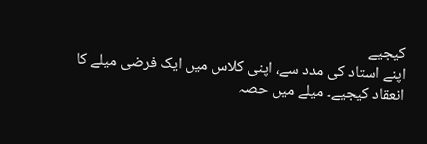کیجیے
اپنے استاد کی مدد سے، اپنی کلاس میں ایک فرضی میلے کا انعقاد کیجیے۔ میلے میں حصہ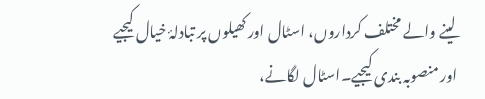لینے والے مختلف کرداروں، اسٹال اور کھیلوں پر تبادلۂ خیال کیجیے اور منصوبہ بندی کیجیے۔اسٹال لگانے،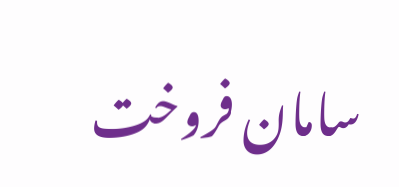سامان فروخت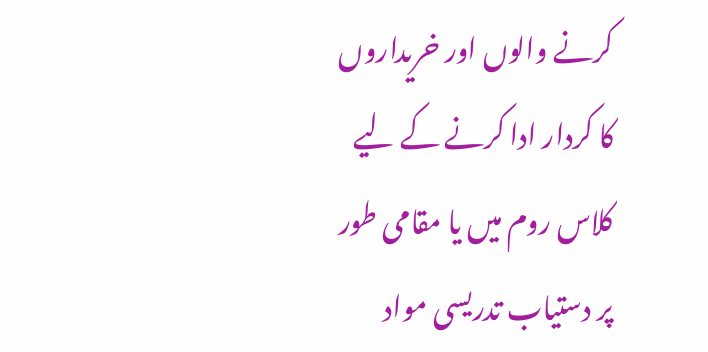کرنے والوں اور خریداروں کا کردار ادا کرنے کے لیے کلاس روم میں یا مقامی طور پر دستیاب تدریسی مواد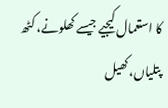کا استعمال کیجیے جیسے کھلونے، کٹھ پتلیاں، کھیل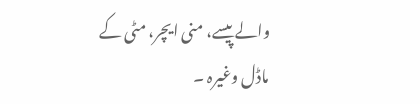والے پیسے، منی ایچر، مٹی کے ماڈل وغیرہ ۔